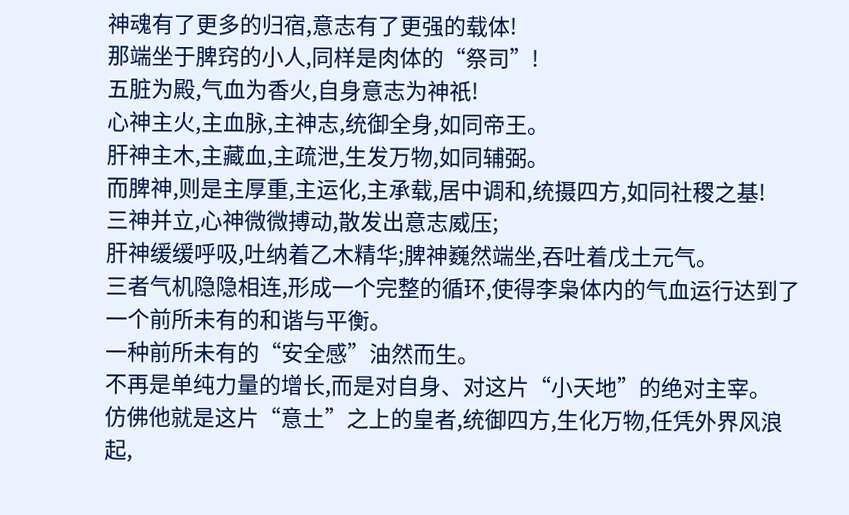神魂有了更多的归宿,意志有了更强的载体!
那端坐于脾窍的小人,同样是肉体的“祭司”!
五脏为殿,气血为香火,自身意志为神祇!
心神主火,主血脉,主神志,统御全身,如同帝王。
肝神主木,主藏血,主疏泄,生发万物,如同辅弼。
而脾神,则是主厚重,主运化,主承载,居中调和,统摄四方,如同社稷之基!
三神并立,心神微微搏动,散发出意志威压;
肝神缓缓呼吸,吐纳着乙木精华;脾神巍然端坐,吞吐着戊土元气。
三者气机隐隐相连,形成一个完整的循环,使得李枭体内的气血运行达到了一个前所未有的和谐与平衡。
一种前所未有的“安全感”油然而生。
不再是单纯力量的增长,而是对自身、对这片“小天地”的绝对主宰。
仿佛他就是这片“意土”之上的皇者,统御四方,生化万物,任凭外界风浪起,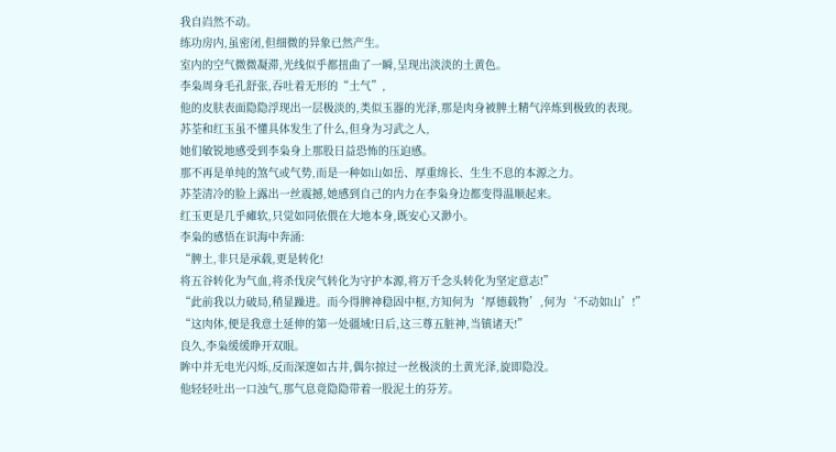我自岿然不动。
练功房内,虽密闭,但细微的异象已然产生。
室内的空气微微凝滞,光线似乎都扭曲了一瞬,呈现出淡淡的土黄色。
李枭周身毛孔舒张,吞吐着无形的“土气”,
他的皮肤表面隐隐浮现出一层极淡的,类似玉器的光泽,那是肉身被脾土精气淬炼到极致的表现。
苏荃和红玉虽不懂具体发生了什么,但身为习武之人,
她们敏锐地感受到李枭身上那股日益恐怖的压迫感。
那不再是单纯的煞气或气势,而是一种如山如岳、厚重绵长、生生不息的本源之力。
苏荃清冷的脸上露出一丝震撼,她感到自己的内力在李枭身边都变得温顺起来。
红玉更是几乎瘫软,只觉如同依偎在大地本身,既安心又渺小。
李枭的感悟在识海中奔涌:
“脾土,非只是承载,更是转化!
将五谷转化为气血,将杀伐戾气转化为守护本源,将万千念头转化为坚定意志!”
“此前我以力破局,稍显躁进。而今得脾神稳固中枢,方知何为‘厚德载物’,何为‘不动如山’!”
“这肉体,便是我意土延伸的第一处疆域!日后,这三尊五脏神,当镇诸天!”
良久,李枭缓缓睁开双眼。
眸中并无电光闪烁,反而深邃如古井,偶尔掠过一丝极淡的土黄光泽,旋即隐没。
他轻轻吐出一口浊气,那气息竟隐隐带着一股泥土的芬芳。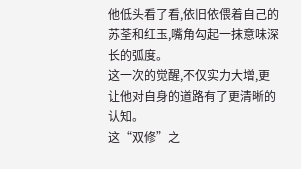他低头看了看,依旧依偎着自己的苏荃和红玉,嘴角勾起一抹意味深长的弧度。
这一次的觉醒,不仅实力大增,更让他对自身的道路有了更清晰的认知。
这“双修”之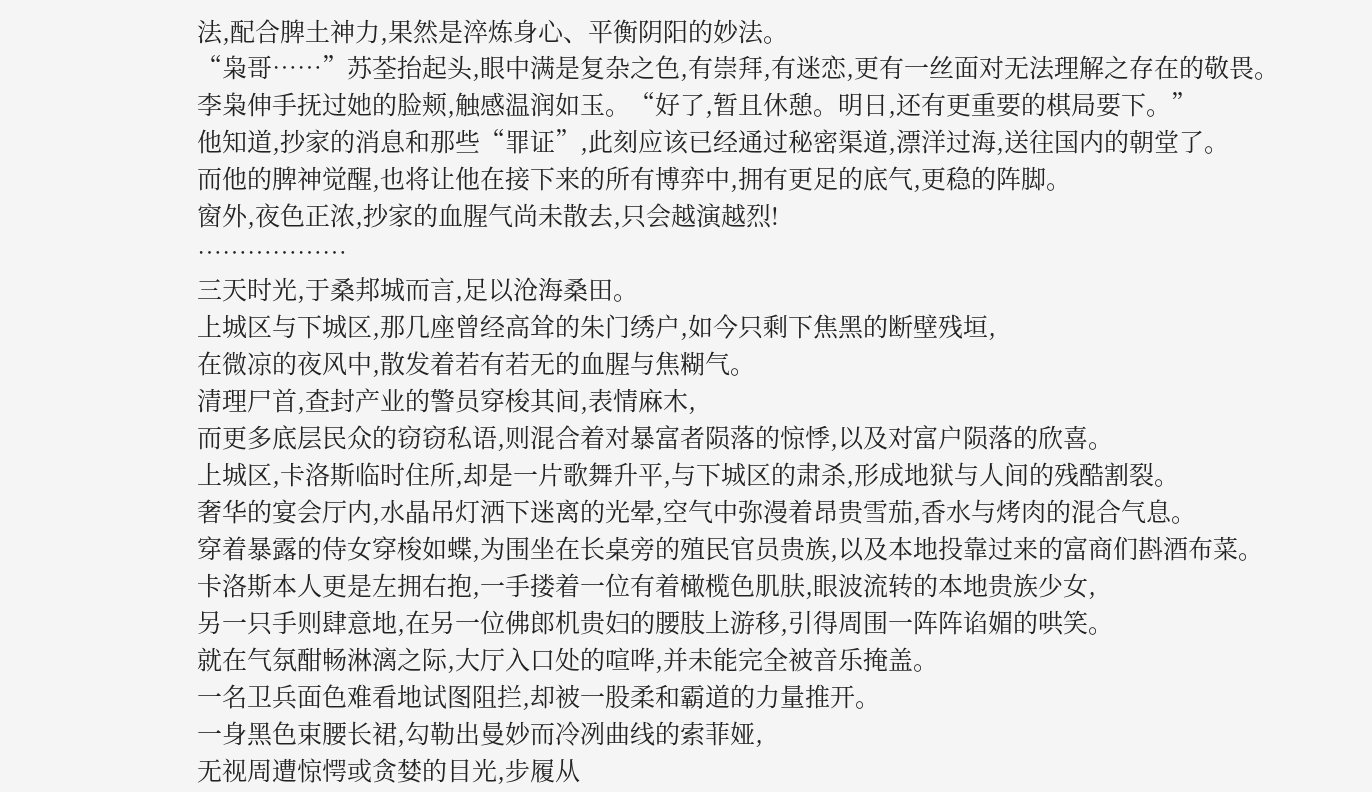法,配合脾土神力,果然是淬炼身心、平衡阴阳的妙法。
“枭哥……”苏荃抬起头,眼中满是复杂之色,有崇拜,有迷恋,更有一丝面对无法理解之存在的敬畏。
李枭伸手抚过她的脸颊,触感温润如玉。“好了,暂且休憩。明日,还有更重要的棋局要下。”
他知道,抄家的消息和那些“罪证”,此刻应该已经通过秘密渠道,漂洋过海,送往国内的朝堂了。
而他的脾神觉醒,也将让他在接下来的所有博弈中,拥有更足的底气,更稳的阵脚。
窗外,夜色正浓,抄家的血腥气尚未散去,只会越演越烈!
………………
三天时光,于桑邦城而言,足以沧海桑田。
上城区与下城区,那几座曾经高耸的朱门绣户,如今只剩下焦黑的断壁残垣,
在微凉的夜风中,散发着若有若无的血腥与焦糊气。
清理尸首,查封产业的警员穿梭其间,表情麻木,
而更多底层民众的窃窃私语,则混合着对暴富者陨落的惊悸,以及对富户陨落的欣喜。
上城区,卡洛斯临时住所,却是一片歌舞升平,与下城区的肃杀,形成地狱与人间的残酷割裂。
奢华的宴会厅内,水晶吊灯洒下迷离的光晕,空气中弥漫着昂贵雪茄,香水与烤肉的混合气息。
穿着暴露的侍女穿梭如蝶,为围坐在长桌旁的殖民官员贵族,以及本地投靠过来的富商们斟酒布菜。
卡洛斯本人更是左拥右抱,一手搂着一位有着橄榄色肌肤,眼波流转的本地贵族少女,
另一只手则肆意地,在另一位佛郎机贵妇的腰肢上游移,引得周围一阵阵谄媚的哄笑。
就在气氛酣畅淋漓之际,大厅入口处的喧哗,并未能完全被音乐掩盖。
一名卫兵面色难看地试图阻拦,却被一股柔和霸道的力量推开。
一身黑色束腰长裙,勾勒出曼妙而冷冽曲线的索菲娅,
无视周遭惊愕或贪婪的目光,步履从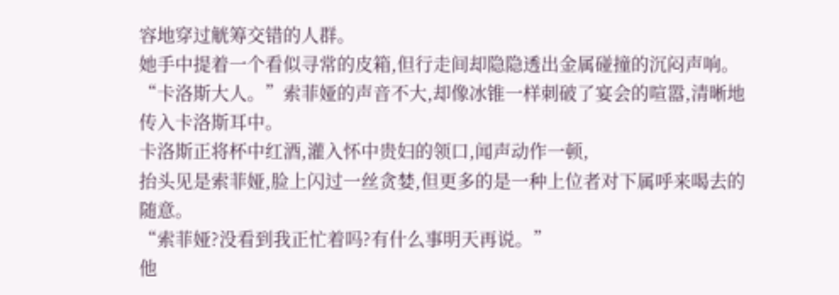容地穿过觥筹交错的人群。
她手中提着一个看似寻常的皮箱,但行走间却隐隐透出金属碰撞的沉闷声响。
“卡洛斯大人。”索菲娅的声音不大,却像冰锥一样刺破了宴会的喧嚣,清晰地传入卡洛斯耳中。
卡洛斯正将杯中红酒,灌入怀中贵妇的领口,闻声动作一顿,
抬头见是索菲娅,脸上闪过一丝贪婪,但更多的是一种上位者对下属呼来喝去的随意。
“索菲娅?没看到我正忙着吗?有什么事明天再说。”
他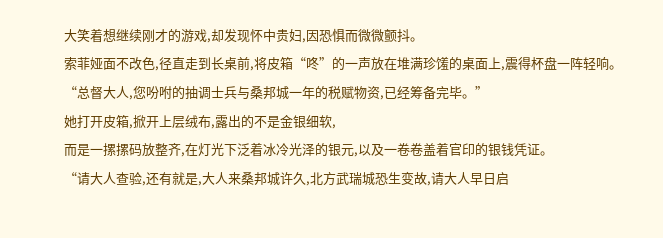大笑着想继续刚才的游戏,却发现怀中贵妇,因恐惧而微微颤抖。
索菲娅面不改色,径直走到长桌前,将皮箱“咚”的一声放在堆满珍馐的桌面上,震得杯盘一阵轻响。
“总督大人,您吩咐的抽调士兵与桑邦城一年的税赋物资,已经筹备完毕。”
她打开皮箱,掀开上层绒布,露出的不是金银细软,
而是一摞摞码放整齐,在灯光下泛着冰冷光泽的银元,以及一卷卷盖着官印的银钱凭证。
“请大人查验,还有就是,大人来桑邦城许久,北方武瑞城恐生变故,请大人早日启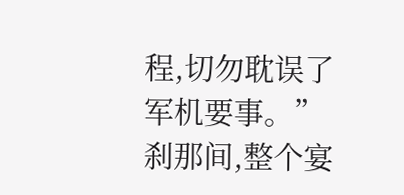程,切勿耽误了军机要事。”
刹那间,整个宴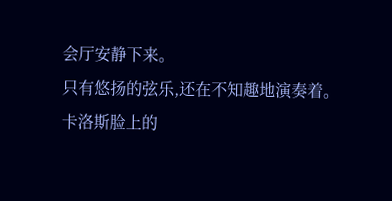会厅安静下来。
只有悠扬的弦乐,还在不知趣地演奏着。
卡洛斯脸上的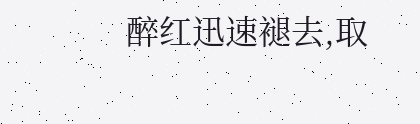醉红迅速褪去,取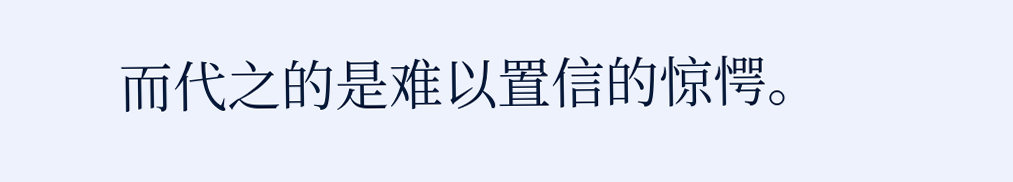而代之的是难以置信的惊愕。